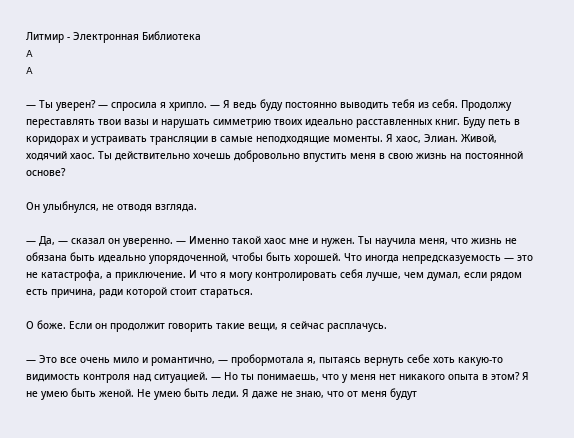Литмир - Электронная Библиотека
A
A

— Ты уверен? — спросила я хрипло. — Я ведь буду постоянно выводить тебя из себя. Продолжу переставлять твои вазы и нарушать симметрию твоих идеально расставленных книг. Буду петь в коридорах и устраивать трансляции в самые неподходящие моменты. Я хаос, Элиан. Живой, ходячий хаос. Ты действительно хочешь добровольно впустить меня в свою жизнь на постоянной основе?

Он улыбнулся, не отводя взгляда.

— Да, — сказал он уверенно. — Именно такой хаос мне и нужен. Ты научила меня, что жизнь не обязана быть идеально упорядоченной, чтобы быть хорошей. Что иногда непредсказуемость — это не катастрофа, а приключение. И что я могу контролировать себя лучше, чем думал, если рядом есть причина, ради которой стоит стараться.

О боже. Если он продолжит говорить такие вещи, я сейчас расплачусь.

— Это все очень мило и романтично, — пробормотала я, пытаясь вернуть себе хоть какую-то видимость контроля над ситуацией. — Но ты понимаешь, что у меня нет никакого опыта в этом? Я не умею быть женой. Не умею быть леди. Я даже не знаю, что от меня будут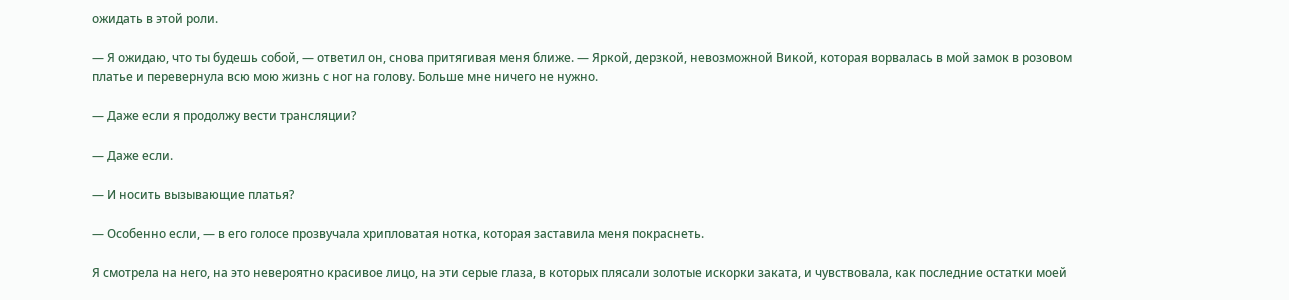ожидать в этой роли.

— Я ожидаю, что ты будешь собой, — ответил он, снова притягивая меня ближе. — Яркой, дерзкой, невозможной Викой, которая ворвалась в мой замок в розовом платье и перевернула всю мою жизнь с ног на голову. Больше мне ничего не нужно.

— Даже если я продолжу вести трансляции?

— Даже если.

— И носить вызывающие платья?

— Особенно если, — в его голосе прозвучала хрипловатая нотка, которая заставила меня покраснеть.

Я смотрела на него, на это невероятно красивое лицо, на эти серые глаза, в которых плясали золотые искорки заката, и чувствовала, как последние остатки моей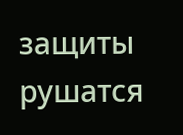защиты рушатся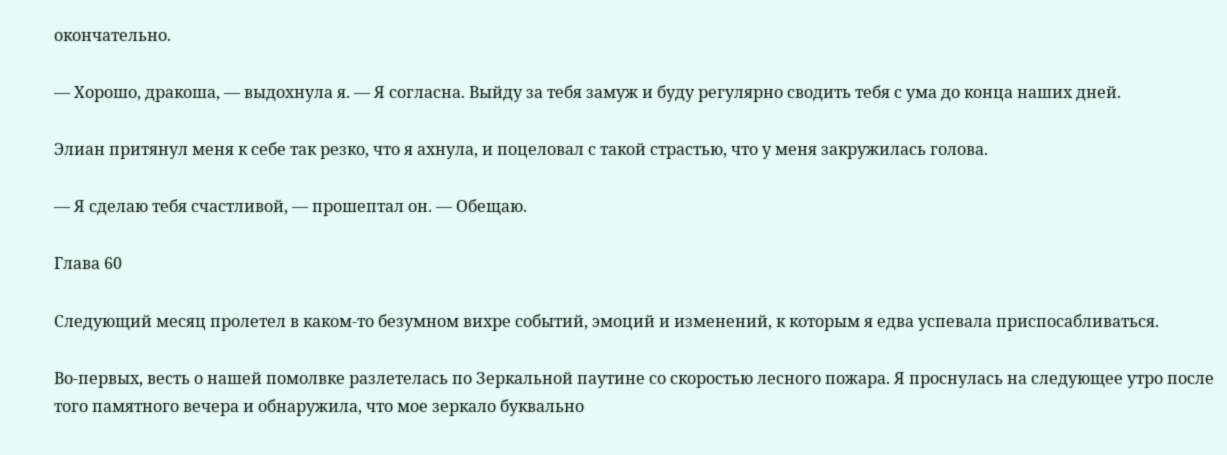окончательно.

— Хорошо, дракоша, — выдохнула я. — Я согласна. Выйду за тебя замуж и буду регулярно сводить тебя с ума до конца наших дней.

Элиан притянул меня к себе так резко, что я ахнула, и поцеловал с такой страстью, что у меня закружилась голова.

— Я сделаю тебя счастливой, — прошептал он. — Обещаю.

Глава 60

Следующий месяц пролетел в каком-то безумном вихре событий, эмоций и изменений, к которым я едва успевала приспосабливаться.

Во-первых, весть о нашей помолвке разлетелась по Зеркальной паутине со скоростью лесного пожара. Я проснулась на следующее утро после того памятного вечера и обнаружила, что мое зеркало буквально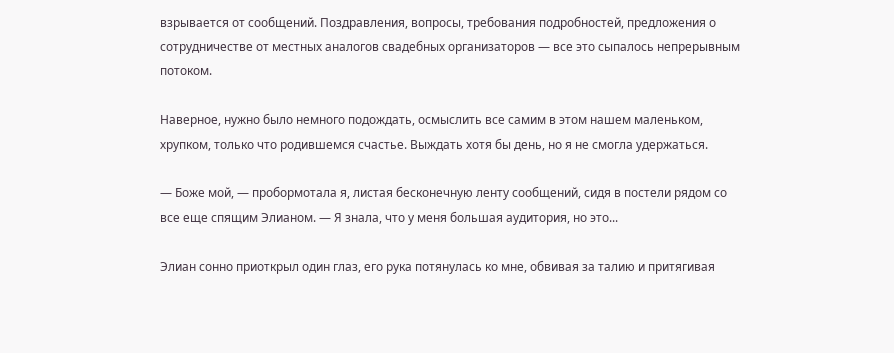взрывается от сообщений. Поздравления, вопросы, требования подробностей, предложения о сотрудничестве от местных аналогов свадебных организаторов — все это сыпалось непрерывным потоком.

Наверное, нужно было немного подождать, осмыслить все самим в этом нашем маленьком, хрупком, только что родившемся счастье. Выждать хотя бы день, но я не смогла удержаться.

— Боже мой, — пробормотала я, листая бесконечную ленту сообщений, сидя в постели рядом со все еще спящим Элианом. — Я знала, что у меня большая аудитория, но это...

Элиан сонно приоткрыл один глаз, его рука потянулась ко мне, обвивая за талию и притягивая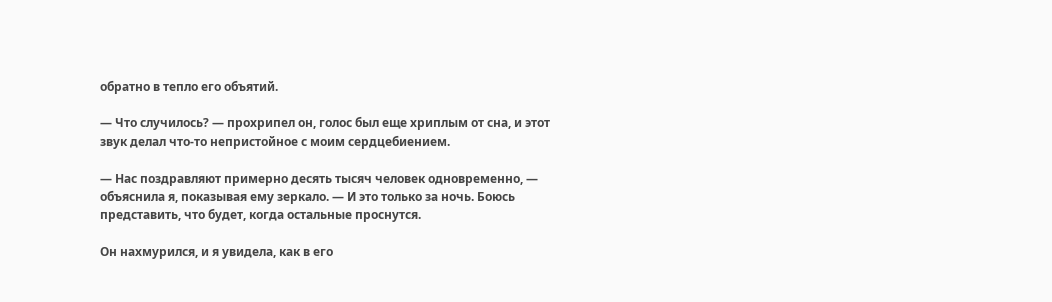обратно в тепло его объятий.

— Что случилось? — прохрипел он, голос был еще хриплым от сна, и этот звук делал что-то непристойное с моим сердцебиением.

— Нас поздравляют примерно десять тысяч человек одновременно, — объяснила я, показывая ему зеркало. — И это только за ночь. Боюсь представить, что будет, когда остальные проснутся.

Он нахмурился, и я увидела, как в его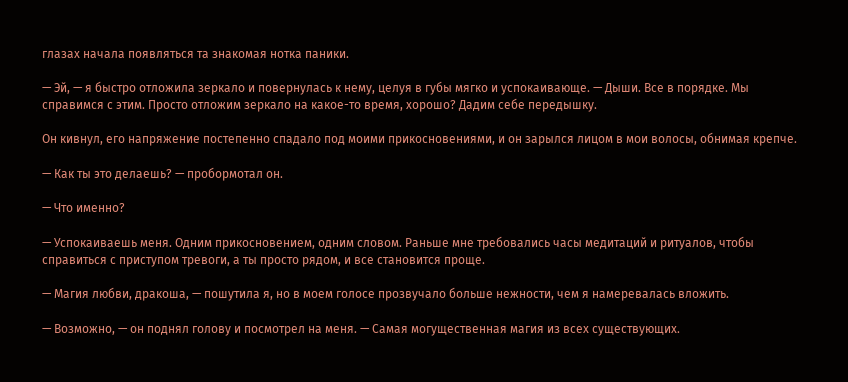глазах начала появляться та знакомая нотка паники.

— Эй, — я быстро отложила зеркало и повернулась к нему, целуя в губы мягко и успокаивающе. — Дыши. Все в порядке. Мы справимся с этим. Просто отложим зеркало на какое-то время, хорошо? Дадим себе передышку.

Он кивнул, его напряжение постепенно спадало под моими прикосновениями, и он зарылся лицом в мои волосы, обнимая крепче.

— Как ты это делаешь? — пробормотал он.

— Что именно?

— Успокаиваешь меня. Одним прикосновением, одним словом. Раньше мне требовались часы медитаций и ритуалов, чтобы справиться с приступом тревоги, а ты просто рядом, и все становится проще.

— Магия любви, дракоша, — пошутила я, но в моем голосе прозвучало больше нежности, чем я намеревалась вложить.

— Возможно, — он поднял голову и посмотрел на меня. — Самая могущественная магия из всех существующих.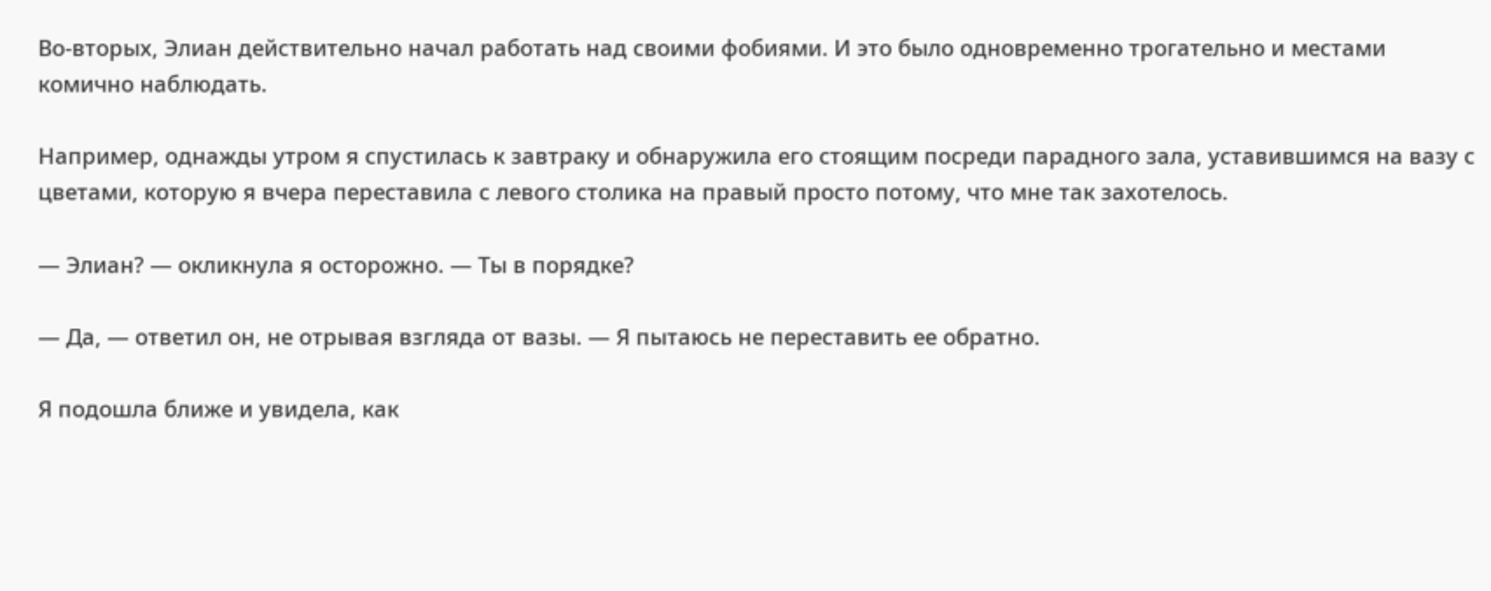Во-вторых, Элиан действительно начал работать над своими фобиями. И это было одновременно трогательно и местами комично наблюдать.

Например, однажды утром я спустилась к завтраку и обнаружила его стоящим посреди парадного зала, уставившимся на вазу с цветами, которую я вчера переставила с левого столика на правый просто потому, что мне так захотелось.

— Элиан? — окликнула я осторожно. — Ты в порядке?

— Да, — ответил он, не отрывая взгляда от вазы. — Я пытаюсь не переставить ее обратно.

Я подошла ближе и увидела, как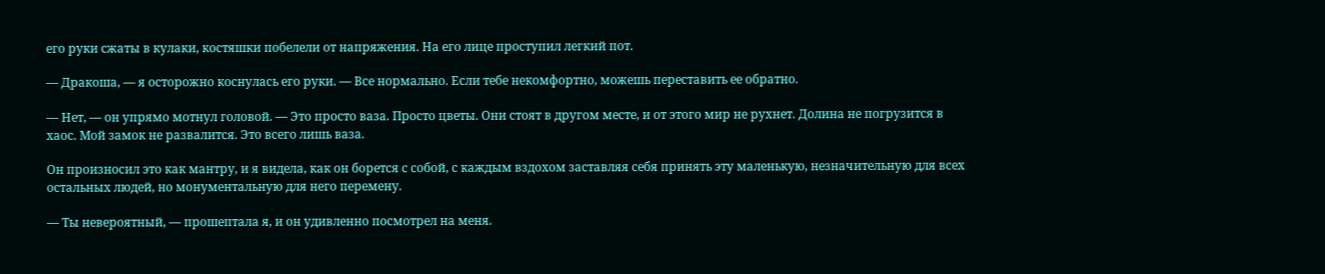его руки сжаты в кулаки, костяшки побелели от напряжения. На его лице проступил легкий пот.

— Дракоша, — я осторожно коснулась его руки. — Все нормально. Если тебе некомфортно, можешь переставить ее обратно.

— Нет, — он упрямо мотнул головой. — Это просто ваза. Просто цветы. Они стоят в другом месте, и от этого мир не рухнет. Долина не погрузится в хаос. Мой замок не развалится. Это всего лишь ваза.

Он произносил это как мантру, и я видела, как он борется с собой, с каждым вздохом заставляя себя принять эту маленькую, незначительную для всех остальных людей, но монументальную для него перемену.

— Ты невероятный, — прошептала я, и он удивленно посмотрел на меня.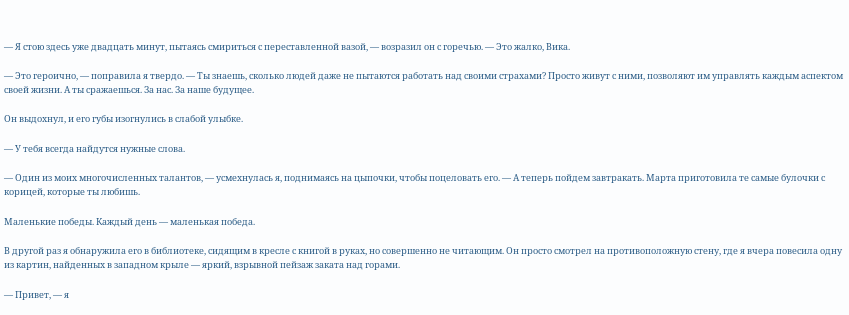— Я стою здесь уже двадцать минут, пытаясь смириться с переставленной вазой, — возразил он с горечью. — Это жалко, Вика.

— Это героично, — поправила я твердо. — Ты знаешь, сколько людей даже не пытаются работать над своими страхами? Просто живут с ними, позволяют им управлять каждым аспектом своей жизни. А ты сражаешься. За нас. За наше будущее.

Он выдохнул, и его губы изогнулись в слабой улыбке.

— У тебя всегда найдутся нужные слова.

— Один из моих многочисленных талантов, — усмехнулась я, поднимаясь на цыпочки, чтобы поцеловать его. — А теперь пойдем завтракать. Марта приготовила те самые булочки с корицей, которые ты любишь.

Маленькие победы. Каждый день — маленькая победа.

В другой раз я обнаружила его в библиотеке, сидящим в кресле с книгой в руках, но совершенно не читающим. Он просто смотрел на противоположную стену, где я вчера повесила одну из картин, найденных в западном крыле — яркий, взрывной пейзаж заката над горами.

— Привет, — я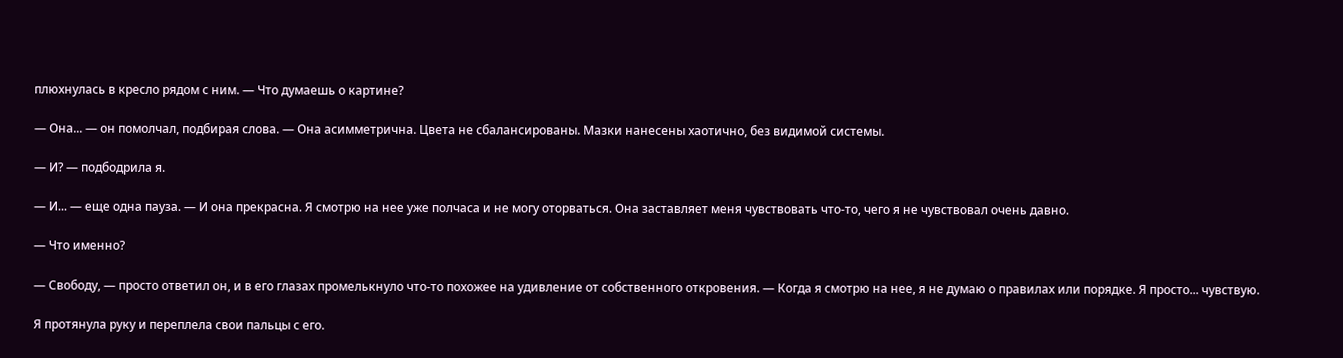плюхнулась в кресло рядом с ним. — Что думаешь о картине?

— Она... — он помолчал, подбирая слова. — Она асимметрична. Цвета не сбалансированы. Мазки нанесены хаотично, без видимой системы.

— И? — подбодрила я.

— И... — еще одна пауза. — И она прекрасна. Я смотрю на нее уже полчаса и не могу оторваться. Она заставляет меня чувствовать что-то, чего я не чувствовал очень давно.

— Что именно?

— Свободу, — просто ответил он, и в его глазах промелькнуло что-то похожее на удивление от собственного откровения. — Когда я смотрю на нее, я не думаю о правилах или порядке. Я просто... чувствую.

Я протянула руку и переплела свои пальцы с его.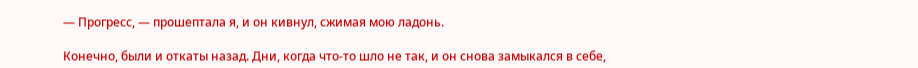— Прогресс, — прошептала я, и он кивнул, сжимая мою ладонь.

Конечно, были и откаты назад. Дни, когда что-то шло не так, и он снова замыкался в себе,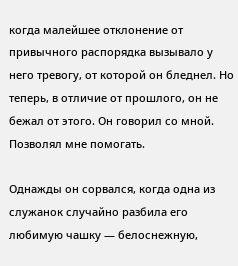когда малейшее отклонение от привычного распорядка вызывало у него тревогу, от которой он бледнел. Но теперь, в отличие от прошлого, он не бежал от этого. Он говорил со мной. Позволял мне помогать.

Однажды он сорвался, когда одна из служанок случайно разбила его любимую чашку — белоснежную,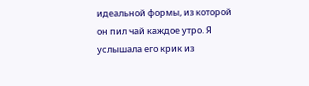идеальной формы, из которой он пил чай каждое утро. Я услышала его крик из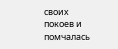своих покоев и помчалась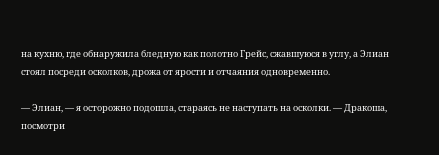на кухню, где обнаружила бледную как полотно Грейс, сжавшуюся в углу, а Элиан стоял посреди осколков, дрожа от ярости и отчаяния одновременно.

— Элиан, — я осторожно подошла, стараясь не наступать на осколки. — Дракоша, посмотри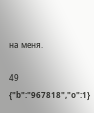на меня.

49
{"b":"967818","o":1}